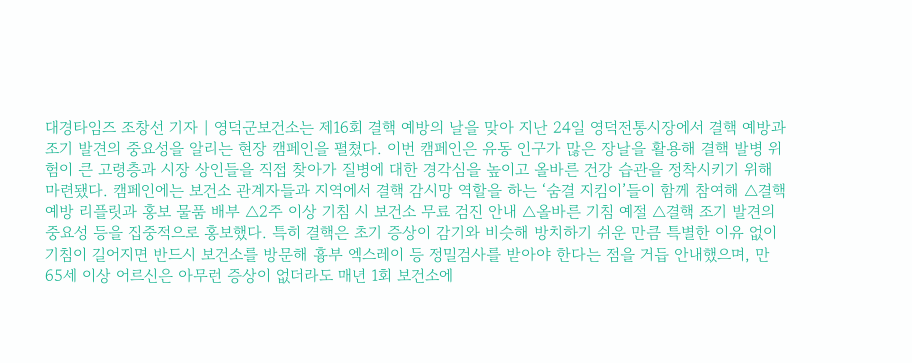대경타임즈 조창선 기자 | 영덕군보건소는 제16회 결핵 예방의 날을 맞아 지난 24일 영덕전통시장에서 결핵 예방과 조기 발견의 중요성을 알리는 현장 캠페인을 펼쳤다. 이번 캠페인은 유동 인구가 많은 장날을 활용해 결핵 발병 위험이 큰 고령층과 시장 상인들을 직접 찾아가 질병에 대한 경각심을 높이고 올바른 건강 습관을 정착시키기 위해 마련됐다. 캠페인에는 보건소 관계자들과 지역에서 결핵 감시망 역할을 하는 ‘숨결 지킴이’들이 함께 참여해 △결핵 예방 리플릿과 홍보 물품 배부 △2주 이상 기침 시 보건소 무료 검진 안내 △올바른 기침 예절 △결핵 조기 발견의 중요성 등을 집중적으로 홍보했다. 특히 결핵은 초기 증상이 감기와 비슷해 방치하기 쉬운 만큼 특별한 이유 없이 기침이 길어지면 반드시 보건소를 방문해 흉부 엑스레이 등 정밀검사를 받아야 한다는 점을 거듭 안내했으며, 만 65세 이상 어르신은 아무런 증상이 없더라도 매년 1회 보건소에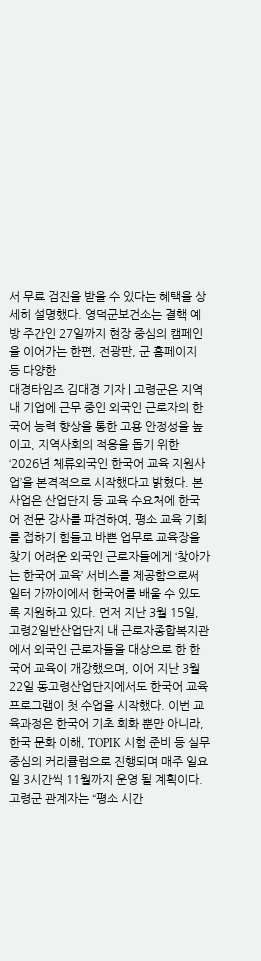서 무료 검진을 받을 수 있다는 혜택을 상세히 설명했다. 영덕군보건소는 결핵 예방 주간인 27일까지 현장 중심의 캠페인을 이어가는 한편, 전광판, 군 홈페이지 등 다양한
대경타임즈 김대경 기자 | 고령군은 지역 내 기업에 근무 중인 외국인 근로자의 한국어 능력 향상을 통한 고용 안정성을 높이고, 지역사회의 적응을 돕기 위한 ‘2026년 체류외국인 한국어 교육 지원사업’을 본격적으로 시작했다고 밝혔다. 본 사업은 산업단지 등 교육 수요처에 한국어 전문 강사를 파견하여, 평소 교육 기회를 접하기 힘들고 바쁜 업무로 교육장을 찾기 어려운 외국인 근로자들에게 ‘찾아가는 한국어 교육’ 서비스를 제공함으로써 일터 가까이에서 한국어를 배울 수 있도록 지원하고 있다. 먼저 지난 3월 15일, 고령2일반산업단지 내 근로자종합복지관에서 외국인 근로자들을 대상으로 한 한국어 교육이 개강했으며, 이어 지난 3월 22일 동고령산업단지에서도 한국어 교육 프로그램이 첫 수업을 시작했다. 이번 교육과정은 한국어 기초 회화 뿐만 아니라, 한국 문화 이해, TOPIK 시험 준비 등 실무 중심의 커리큘럼으로 진행되며 매주 일요일 3시간씩 11월까지 운영 될 계획이다. 고령군 관계자는 “평소 시간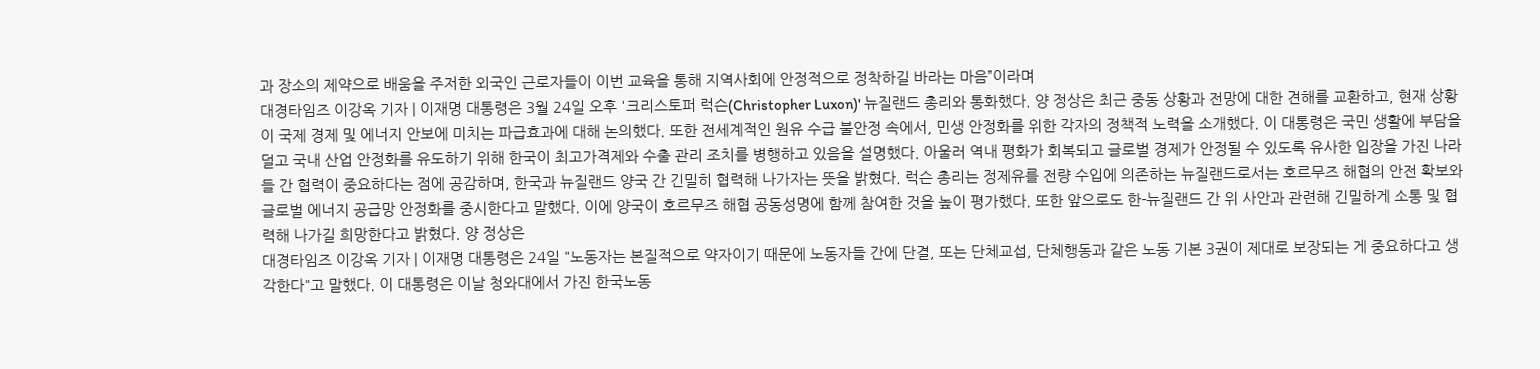과 장소의 제약으로 배움을 주저한 외국인 근로자들이 이번 교육을 통해 지역사회에 안정적으로 정착하길 바라는 마음”이라며
대경타임즈 이강옥 기자 | 이재명 대통령은 3월 24일 오후 '크리스토퍼 럭슨(Christopher Luxon)' 뉴질랜드 총리와 통화했다. 양 정상은 최근 중동 상황과 전망에 대한 견해를 교환하고, 현재 상황이 국제 경제 및 에너지 안보에 미치는 파급효과에 대해 논의했다. 또한 전세계적인 원유 수급 불안정 속에서, 민생 안정화를 위한 각자의 정책적 노력을 소개했다. 이 대통령은 국민 생활에 부담을 덜고 국내 산업 안정화를 유도하기 위해 한국이 최고가격제와 수출 관리 조치를 병행하고 있음을 설명했다. 아울러 역내 평화가 회복되고 글로벌 경제가 안정될 수 있도록 유사한 입장을 가진 나라들 간 협력이 중요하다는 점에 공감하며, 한국과 뉴질랜드 양국 간 긴밀히 협력해 나가자는 뜻을 밝혔다. 럭슨 총리는 정제유를 전량 수입에 의존하는 뉴질랜드로서는 호르무즈 해협의 안전 확보와 글로벌 에너지 공급망 안정화를 중시한다고 말했다. 이에 양국이 호르무즈 해협 공동성명에 함께 참여한 것을 높이 평가했다. 또한 앞으로도 한-뉴질랜드 간 위 사안과 관련해 긴밀하게 소통 및 협력해 나가길 희망한다고 밝혔다. 양 정상은
대경타임즈 이강옥 기자 | 이재명 대통령은 24일 "노동자는 본질적으로 약자이기 때문에 노동자들 간에 단결, 또는 단체교섭, 단체행동과 같은 노동 기본 3권이 제대로 보장되는 게 중요하다고 생각한다"고 말했다. 이 대통령은 이날 청와대에서 가진 한국노동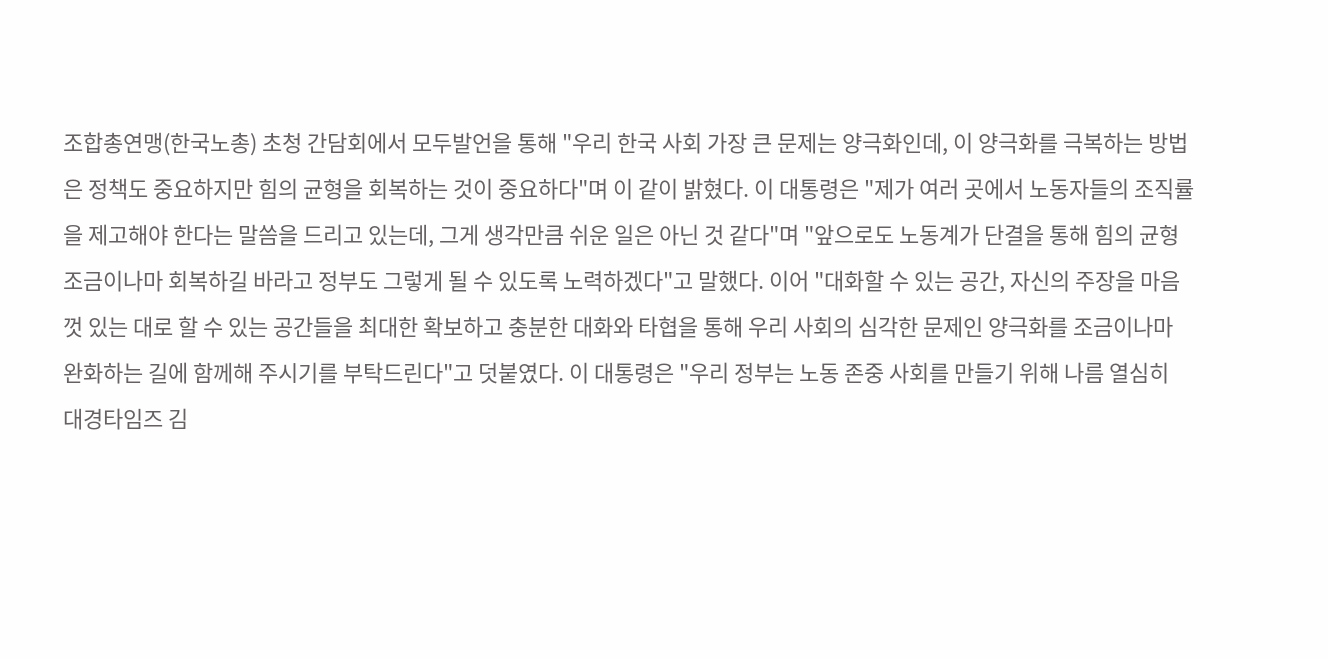조합총연맹(한국노총) 초청 간담회에서 모두발언을 통해 "우리 한국 사회 가장 큰 문제는 양극화인데, 이 양극화를 극복하는 방법은 정책도 중요하지만 힘의 균형을 회복하는 것이 중요하다"며 이 같이 밝혔다. 이 대통령은 "제가 여러 곳에서 노동자들의 조직률을 제고해야 한다는 말씀을 드리고 있는데, 그게 생각만큼 쉬운 일은 아닌 것 같다"며 "앞으로도 노동계가 단결을 통해 힘의 균형 조금이나마 회복하길 바라고 정부도 그렇게 될 수 있도록 노력하겠다"고 말했다. 이어 "대화할 수 있는 공간, 자신의 주장을 마음껏 있는 대로 할 수 있는 공간들을 최대한 확보하고 충분한 대화와 타협을 통해 우리 사회의 심각한 문제인 양극화를 조금이나마 완화하는 길에 함께해 주시기를 부탁드린다"고 덧붙였다. 이 대통령은 "우리 정부는 노동 존중 사회를 만들기 위해 나름 열심히
대경타임즈 김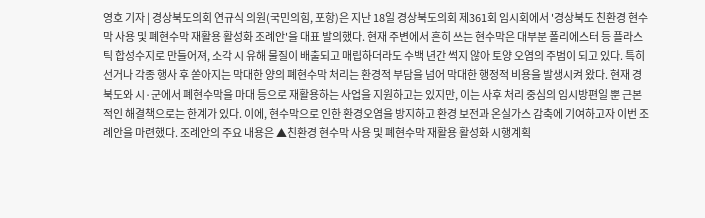영호 기자 | 경상북도의회 연규식 의원(국민의힘, 포항)은 지난 18일 경상북도의회 제361회 임시회에서 '경상북도 친환경 현수막 사용 및 폐현수막 재활용 활성화 조례안'을 대표 발의했다. 현재 주변에서 흔히 쓰는 현수막은 대부분 폴리에스터 등 플라스틱 합성수지로 만들어져, 소각 시 유해 물질이 배출되고 매립하더라도 수백 년간 썩지 않아 토양 오염의 주범이 되고 있다. 특히 선거나 각종 행사 후 쏟아지는 막대한 양의 폐현수막 처리는 환경적 부담을 넘어 막대한 행정적 비용을 발생시켜 왔다. 현재 경북도와 시·군에서 폐현수막을 마대 등으로 재활용하는 사업을 지원하고는 있지만, 이는 사후 처리 중심의 임시방편일 뿐 근본적인 해결책으로는 한계가 있다. 이에, 현수막으로 인한 환경오염을 방지하고 환경 보전과 온실가스 감축에 기여하고자 이번 조례안을 마련했다. 조례안의 주요 내용은 ▲친환경 현수막 사용 및 폐현수막 재활용 활성화 시행계획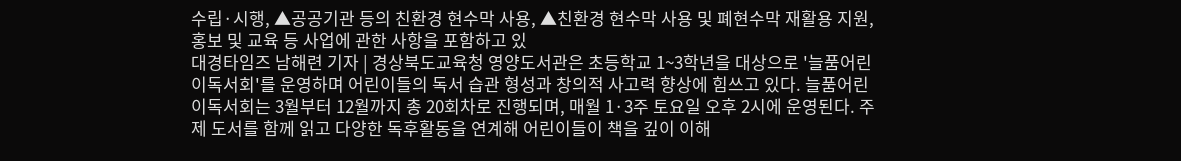수립·시행, ▲공공기관 등의 친환경 현수막 사용, ▲친환경 현수막 사용 및 폐현수막 재활용 지원, 홍보 및 교육 등 사업에 관한 사항을 포함하고 있
대경타임즈 남해련 기자 | 경상북도교육청 영양도서관은 초등학교 1~3학년을 대상으로 '늘품어린이독서회'를 운영하며 어린이들의 독서 습관 형성과 창의적 사고력 향상에 힘쓰고 있다. 늘품어린이독서회는 3월부터 12월까지 총 20회차로 진행되며, 매월 1·3주 토요일 오후 2시에 운영된다. 주제 도서를 함께 읽고 다양한 독후활동을 연계해 어린이들이 책을 깊이 이해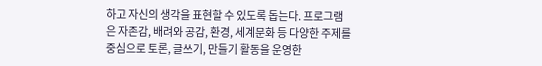하고 자신의 생각을 표현할 수 있도록 돕는다. 프로그램은 자존감, 배려와 공감, 환경, 세계문화 등 다양한 주제를 중심으로 토론, 글쓰기, 만들기 활동을 운영한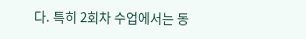다. 특히 2회차 수업에서는 동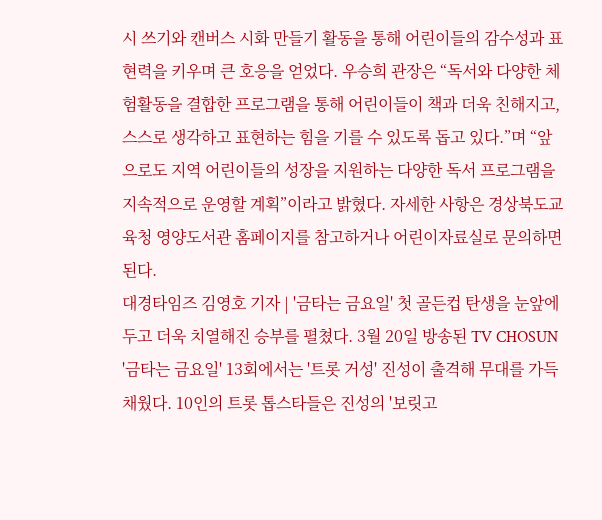시 쓰기와 캔버스 시화 만들기 활동을 통해 어린이들의 감수성과 표현력을 키우며 큰 호응을 얻었다. 우승희 관장은 “독서와 다양한 체험활동을 결합한 프로그램을 통해 어린이들이 책과 더욱 친해지고, 스스로 생각하고 표현하는 힘을 기를 수 있도록 돕고 있다.”며 “앞으로도 지역 어린이들의 성장을 지원하는 다양한 독서 프로그램을 지속적으로 운영할 계획”이라고 밝혔다. 자세한 사항은 경상북도교육청 영양도서관 홈페이지를 참고하거나 어린이자료실로 문의하면 된다.
대경타임즈 김영호 기자 | '금타는 금요일' 첫 골든컵 탄생을 눈앞에 두고 더욱 치열해진 승부를 펼쳤다. 3월 20일 방송된 TV CHOSUN '금타는 금요일' 13회에서는 '트롯 거성' 진성이 출격해 무대를 가득 채웠다. 10인의 트롯 톱스타들은 진성의 '보릿고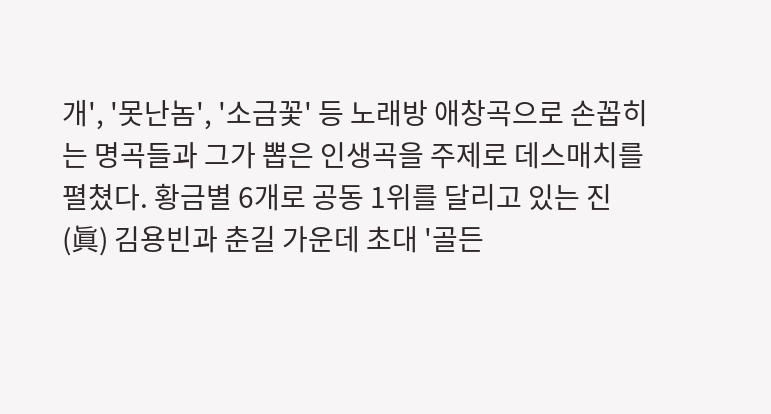개', '못난놈', '소금꽃' 등 노래방 애창곡으로 손꼽히는 명곡들과 그가 뽑은 인생곡을 주제로 데스매치를 펼쳤다. 황금별 6개로 공동 1위를 달리고 있는 진(眞) 김용빈과 춘길 가운데 초대 '골든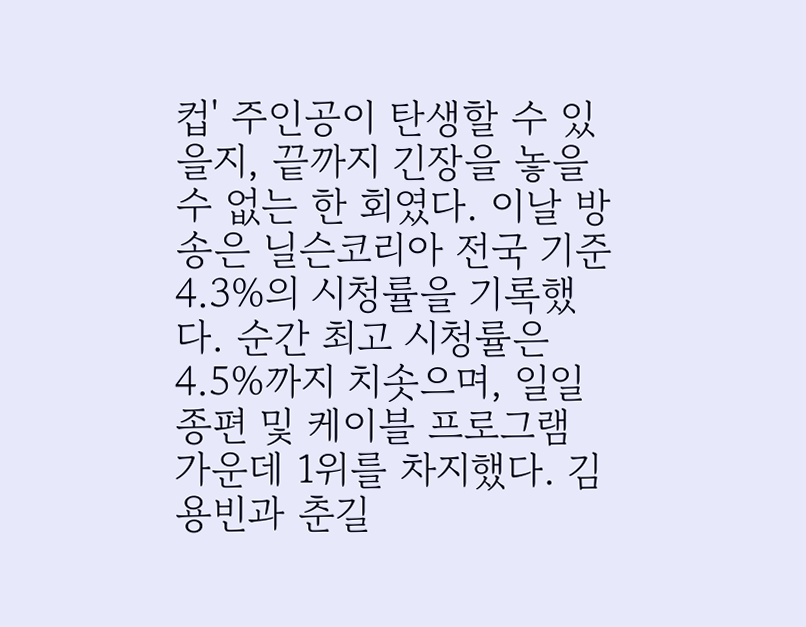컵' 주인공이 탄생할 수 있을지, 끝까지 긴장을 놓을 수 없는 한 회였다. 이날 방송은 닐슨코리아 전국 기준 4.3%의 시청률을 기록했다. 순간 최고 시청률은 4.5%까지 치솟으며, 일일 종편 및 케이블 프로그램 가운데 1위를 차지했다. 김용빈과 춘길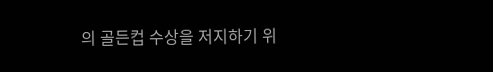의 골든컵 수상을 저지하기 위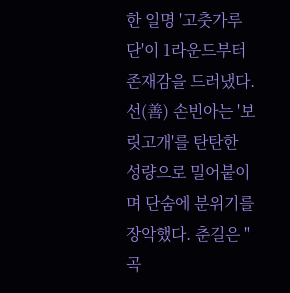한 일명 '고춧가루단'이 1라운드부터 존재감을 드러냈다. 선(善) 손빈아는 '보릿고개'를 탄탄한 성량으로 밀어붙이며 단숨에 분위기를 장악했다. 춘길은 "곡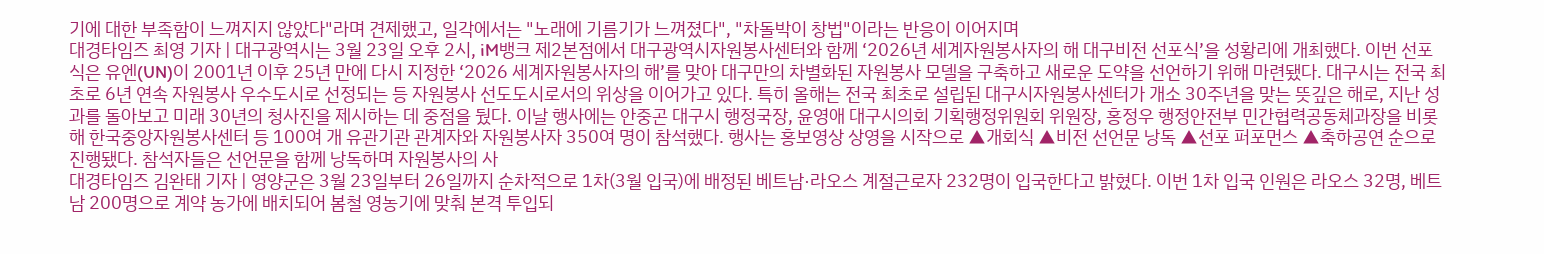기에 대한 부족함이 느껴지지 않았다"라며 견제했고, 일각에서는 "노래에 기름기가 느껴졌다", "차돌박이 창법"이라는 반응이 이어지며
대경타임즈 최영 기자 | 대구광역시는 3월 23일 오후 2시, iM뱅크 제2본점에서 대구광역시자원봉사센터와 함께 ‘2026년 세계자원봉사자의 해 대구비전 선포식’을 성황리에 개최했다. 이번 선포식은 유엔(UN)이 2001년 이후 25년 만에 다시 지정한 ‘2026 세계자원봉사자의 해’를 맞아 대구만의 차별화된 자원봉사 모델을 구축하고 새로운 도약을 선언하기 위해 마련됐다. 대구시는 전국 최초로 6년 연속 자원봉사 우수도시로 선정되는 등 자원봉사 선도도시로서의 위상을 이어가고 있다. 특히 올해는 전국 최초로 설립된 대구시자원봉사센터가 개소 30주년을 맞는 뜻깊은 해로, 지난 성과를 돌아보고 미래 30년의 청사진을 제시하는 데 중점을 뒀다. 이날 행사에는 안중곤 대구시 행정국장, 윤영애 대구시의회 기획행정위원회 위원장, 홍정우 행정안전부 민간협력공동체과장을 비롯해 한국중앙자원봉사센터 등 100여 개 유관기관 관계자와 자원봉사자 350여 명이 참석했다. 행사는 홍보영상 상영을 시작으로 ▲개회식 ▲비전 선언문 낭독 ▲선포 퍼포먼스 ▲축하공연 순으로 진행됐다. 참석자들은 선언문을 함께 낭독하며 자원봉사의 사
대경타임즈 김완태 기자 | 영양군은 3월 23일부터 26일까지 순차적으로 1차(3월 입국)에 배정된 베트남·라오스 계절근로자 232명이 입국한다고 밝혔다. 이번 1차 입국 인원은 라오스 32명, 베트남 200명으로 계약 농가에 배치되어 봄철 영농기에 맞춰 본격 투입되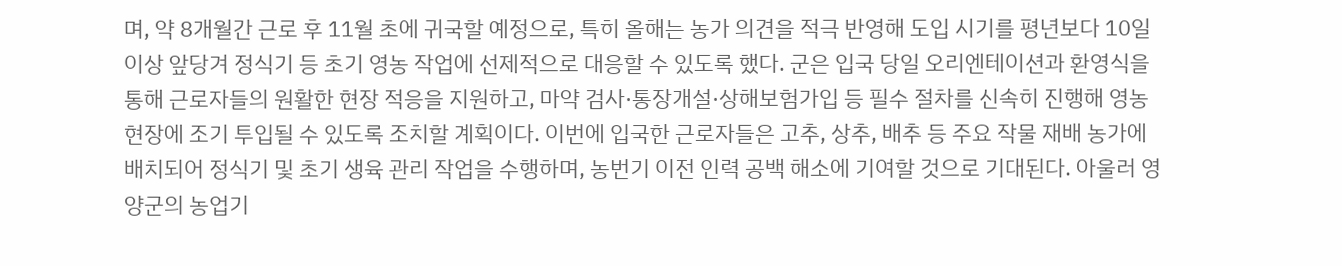며, 약 8개월간 근로 후 11월 초에 귀국할 예정으로, 특히 올해는 농가 의견을 적극 반영해 도입 시기를 평년보다 10일 이상 앞당겨 정식기 등 초기 영농 작업에 선제적으로 대응할 수 있도록 했다. 군은 입국 당일 오리엔테이션과 환영식을 통해 근로자들의 원활한 현장 적응을 지원하고, 마약 검사·통장개설·상해보험가입 등 필수 절차를 신속히 진행해 영농 현장에 조기 투입될 수 있도록 조치할 계획이다. 이번에 입국한 근로자들은 고추, 상추, 배추 등 주요 작물 재배 농가에 배치되어 정식기 및 초기 생육 관리 작업을 수행하며, 농번기 이전 인력 공백 해소에 기여할 것으로 기대된다. 아울러 영양군의 농업기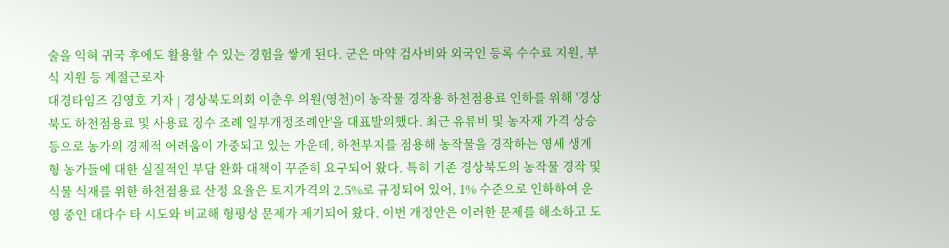술을 익혀 귀국 후에도 활용할 수 있는 경험을 쌓게 된다. 군은 마약 검사비와 외국인 등록 수수료 지원, 부식 지원 등 계절근로자
대경타임즈 김영호 기자 | 경상북도의회 이춘우 의원(영천)이 농작물 경작용 하천점용료 인하를 위해 '경상북도 하천점용료 및 사용료 징수 조례 일부개정조례안'을 대표발의했다. 최근 유류비 및 농자재 가격 상승 등으로 농가의 경제적 어려움이 가중되고 있는 가운데, 하천부지를 점용해 농작물을 경작하는 영세 생계형 농가들에 대한 실질적인 부담 완화 대책이 꾸준히 요구되어 왔다. 특히 기존 경상북도의 농작물 경작 및 식물 식재를 위한 하천점용료 산정 요율은 토지가격의 2.5%로 규정되어 있어, 1% 수준으로 인하하여 운영 중인 대다수 타 시도와 비교해 형평성 문제가 제기되어 왔다. 이번 개정안은 이러한 문제를 해소하고 도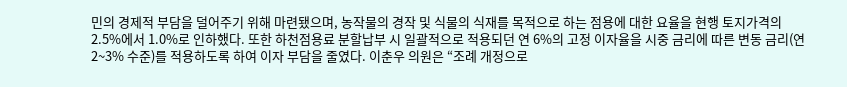민의 경제적 부담을 덜어주기 위해 마련됐으며, 농작물의 경작 및 식물의 식재를 목적으로 하는 점용에 대한 요율을 현행 토지가격의 2.5%에서 1.0%로 인하했다. 또한 하천점용료 분할납부 시 일괄적으로 적용되던 연 6%의 고정 이자율을 시중 금리에 따른 변동 금리(연 2~3% 수준)를 적용하도록 하여 이자 부담을 줄였다. 이춘우 의원은 “조례 개정으로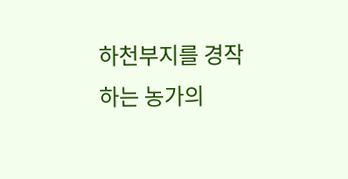하천부지를 경작하는 농가의